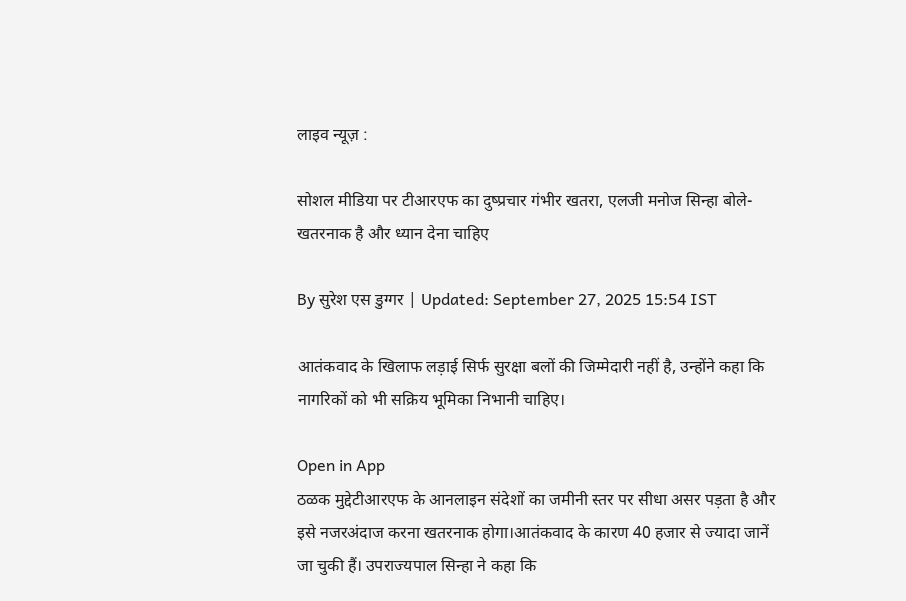लाइव न्यूज़ :

सोशल मीडिया पर टीआरएफ का दुष्प्रचार गंभीर खतरा, एलजी मनोज सिन्हा बोले- खतरनाक है और ध्यान देना चाहिए

By सुरेश एस डुग्गर | Updated: September 27, 2025 15:54 IST

आतंकवाद के खिलाफ लड़ाई सिर्फ सुरक्षा बलों की जिम्मेदारी नहीं है, उन्होंने कहा कि नागरिकों को भी सक्रिय भूमिका निभानी चाहिए।

Open in App
ठळक मुद्देटीआरएफ के आनलाइन संदेशों का जमीनी स्तर पर सीधा असर पड़ता है और इसे नजरअंदाज करना खतरनाक होगा।आतंकवाद के कारण 40 हजार से ज्यादा जानें जा चुकी हैं। उपराज्यपाल सिन्हा ने कहा कि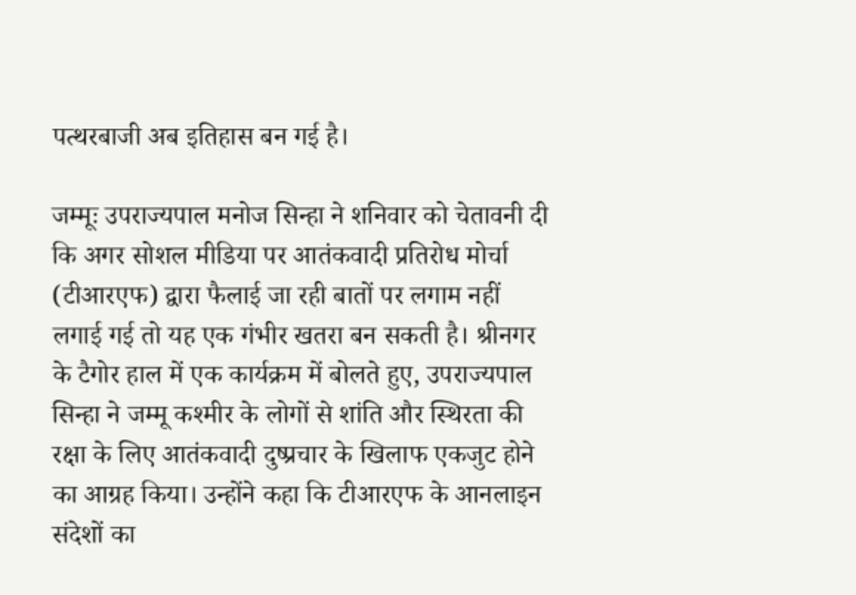पत्थरबाजी अब इतिहास बन गई है।

जम्मूः उपराज्यपाल मनोज सिन्हा ने शनिवार को चेतावनी दी कि अगर सोशल मीडिया पर आतंकवादी प्रतिरोध मोर्चा (टीआरएफ) द्वारा फैलाई जा रही बातों पर लगाम नहीं लगाई गई तो यह एक गंभीर खतरा बन सकती है। श्रीनगर के टैगोर हाल में एक कार्यक्रम में बोलते हुए, उपराज्यपाल सिन्हा ने जम्मू कश्मीर के लोगों से शांति और स्थिरता की रक्षा के लिए आतंकवादी दुष्प्रचार के खिलाफ एकजुट होने का आग्रह किया। उन्होंने कहा कि टीआरएफ के आनलाइन संदेशों का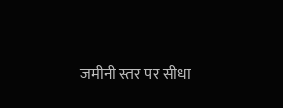जमीनी स्तर पर सीधा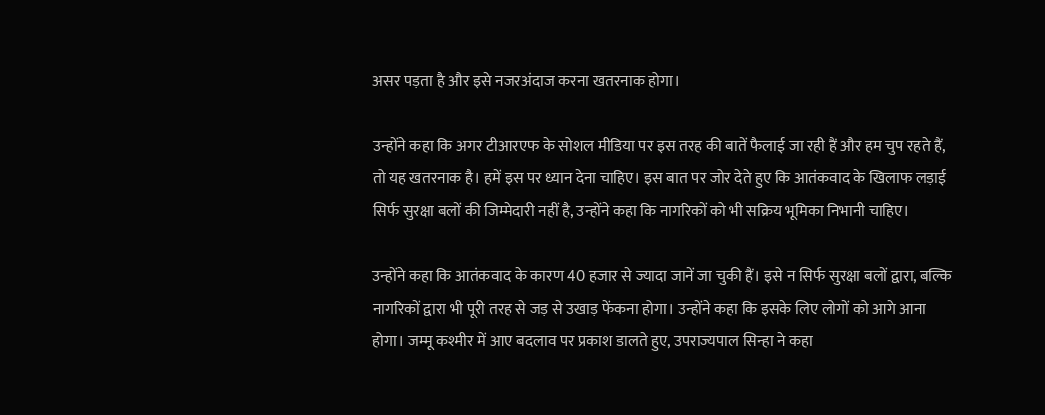असर पड़ता है और इसे नजरअंदाज करना खतरनाक होगा।

उन्होंने कहा कि अगर टीआरएफ के सोशल मीडिया पर इस तरह की बातें फैलाई जा रही हैं और हम चुप रहते हैं, तो यह खतरनाक है। हमें इस पर ध्यान देना चाहिए। इस बात पर जोर देते हुए कि आतंकवाद के खिलाफ लड़ाई सिर्फ सुरक्षा बलों की जिम्मेदारी नहीं है, उन्होंने कहा कि नागरिकों को भी सक्रिय भूमिका निभानी चाहिए।

उन्होंने कहा कि आतंकवाद के कारण 40 हजार से ज्यादा जानें जा चुकी हैं। इसे न सिर्फ सुरक्षा बलों द्वारा, बल्कि नागरिकों द्वारा भी पूरी तरह से जड़ से उखाड़ फेंकना होगा। उन्होंने कहा कि इसके लिए लोगों को आगे आना होगा। जम्मू कश्मीर में आए बदलाव पर प्रकाश डालते हुए, उपराज्यपाल सिन्हा ने कहा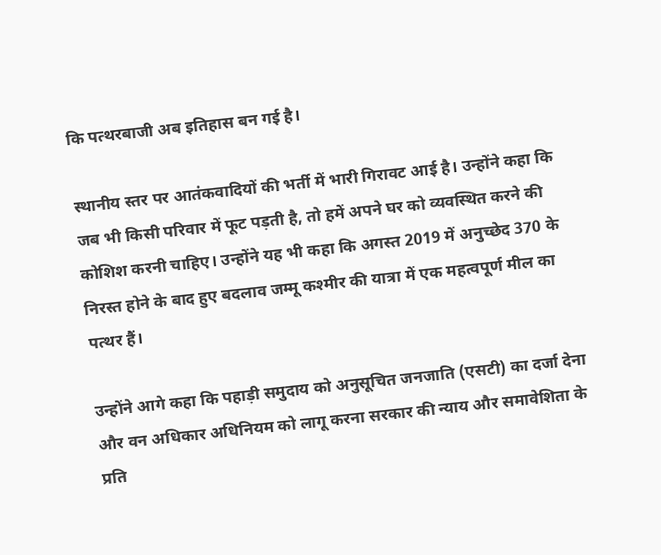कि पत्थरबाजी अब इतिहास बन गई है।

स्थानीय स्तर पर आतंकवादियों की भर्ती में भारी गिरावट आई है। उन्होंने कहा कि जब भी किसी परिवार में फूट पड़ती है, तो हमें अपने घर को व्यवस्थित करने की कोशिश करनी चाहिए। उन्होंने यह भी कहा कि अगस्त 2019 में अनुच्छेद 370 के निरस्त होने के बाद हुए बदलाव जम्मू कश्मीर की यात्रा में एक महत्वपूर्ण मील का पत्थर हैं।

उन्होंने आगे कहा कि पहाड़ी समुदाय को अनुसूचित जनजाति (एसटी) का दर्जा देना और वन अधिकार अधिनियम को लागू करना सरकार की न्याय और समावेशिता के प्रति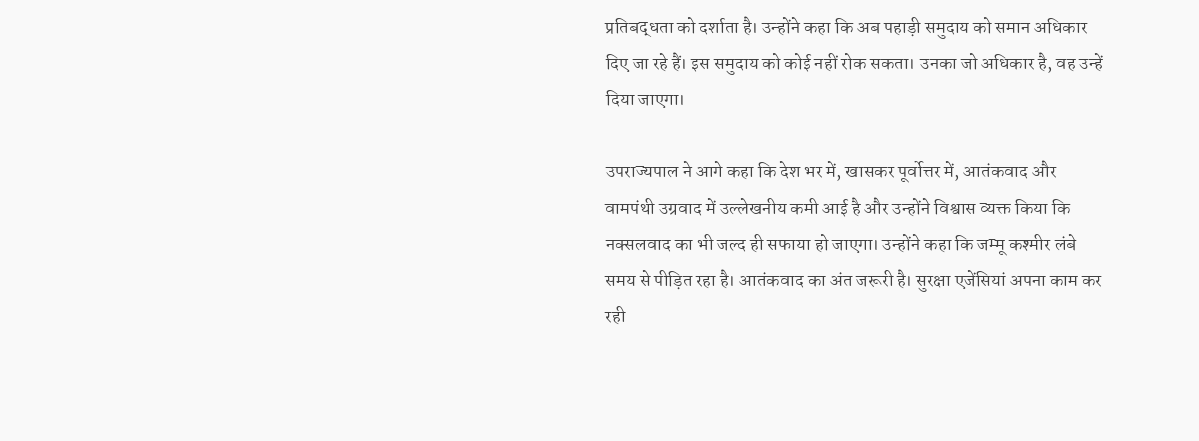प्रतिबद्धता को दर्शाता है। उन्होंने कहा कि अब पहाड़ी समुदाय को समान अधिकार दिए जा रहे हैं। इस समुदाय को कोई नहीं रोक सकता। उनका जो अधिकार है, वह उन्हें दिया जाएगा।

उपराज्यपाल ने आगे कहा कि देश भर में, खासकर पूर्वोत्तर में, आतंकवाद और वामपंथी उग्रवाद में उल्लेखनीय कमी आई है और उन्होंने विश्वास व्यक्त किया कि नक्सलवाद का भी जल्द ही सफाया हो जाएगा। उन्होंने कहा कि जम्मू कश्मीर लंबे समय से पीड़ित रहा है। आतंकवाद का अंत जरूरी है। सुरक्षा एजेंसियां अपना काम कर रही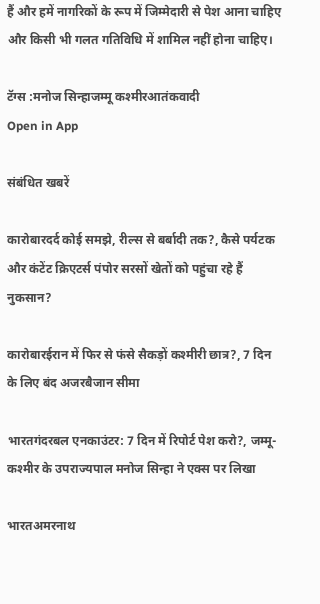हैं और हमें नागरिकों के रूप में जिम्मेदारी से पेश आना चाहिए और किसी भी गलत गतिविधि में शामिल नहीं होना चाहिए।

टॅग्स :मनोज सिन्हाजम्मू कश्मीरआतंकवादी
Open in App

संबंधित खबरें

कारोबारदर्द कोई समझे, रील्स से बर्बादी तक?, कैसे पर्यटक और कंटेंट क्रिएटर्स पंपोर सरसों खेतों को पहुंचा रहे हैं नुकसान?

कारोबारईरान में फिर से फंसे सैकड़ों कश्मीरी छात्र?, 7 दिन के लिए बंद अजरबैजान सीमा

भारतगंदरबल एनकाउंटर: 7 दिन में रिपोर्ट पेश करो?, जम्मू-कश्मीर के उपराज्यपाल मनोज सिन्हा ने एक्स पर लिखा

भारतअमरनाथ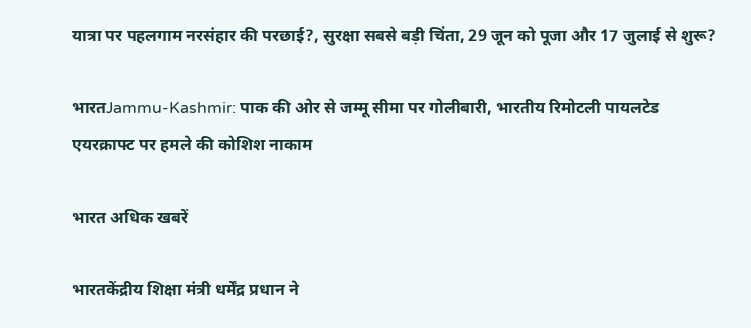यात्रा पर पहलगाम नरसंहार की परछाई?, सुरक्षा सबसे बड़ी चिंता, 29 जून को पूजा और 17 जुलाई से शुरू?

भारतJammu-Kashmir: पाक की ओर से जम्मू सीमा पर गोलीबारी, भारतीय रिमोटली पायलटेड एयरक्राफ्ट पर हमले की कोशिश नाकाम

भारत अधिक खबरें

भारतकेंद्रीय शिक्षा मंत्री धर्मेंद्र प्रधान ने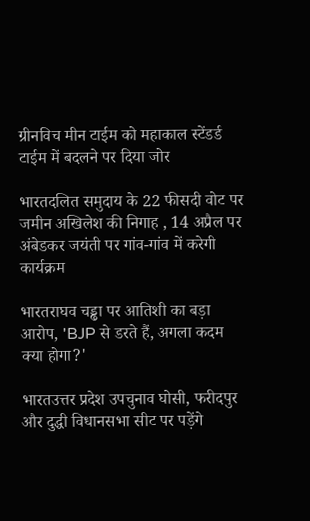ग्रीनविच मीन टाईम को महाकाल स्टेंडर्ड टाईम में बदलने पर दिया जोर

भारतदलित समुदाय के 22 फीसदी वोट पर जमीन अखिलेश की निगाह , 14 अप्रैल पर अंबेडकर जयंती पर गांव-गांव में करेगी कार्यक्रम

भारतराघव चड्ढा पर आतिशी का बड़ा आरोप, 'BJP से डरते हैं, अगला कदम क्या होगा?'

भारतउत्तर प्रदेश उपचुनाव घोसी, फरीदपुर और दुद्धी विधानसभा सीट पर पड़ेंगे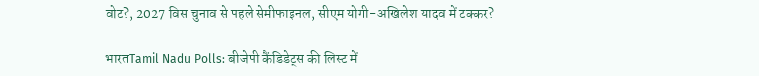वोट?, 2027 विस चुनाव से पहले सेमीफाइनल, सीएम योगी-अखिलेश यादव में टक्कर?

भारतTamil Nadu Polls: बीजेपी कैंडिडेट्स की लिस्ट में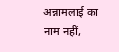अन्नामलाई का नाम नहीं,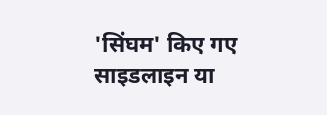'सिंघम' किए गए साइडलाइन या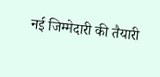नई जिम्मेदारी की तैयारी